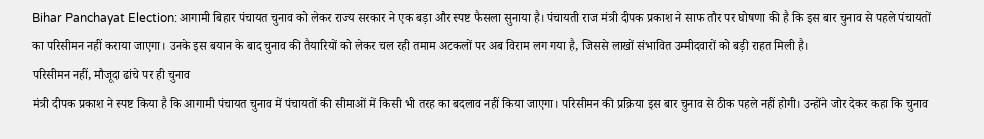Bihar Panchayat Election: आगामी बिहार पंचायत चुनाव को लेकर राज्य सरकार ने एक बड़ा और स्पष्ट फैसला सुनाया है। पंचायती राज मंत्री दीपक प्रकाश ने साफ तौर पर घोषणा की है कि इस बार चुनाव से पहले पंचायतों का परिसीमन नहीं कराया जाएगा। उनके इस बयान के बाद चुनाव की तैयारियों को लेकर चल रही तमाम अटकलों पर अब विराम लग गया है, जिससे लाखों संभावित उम्मीदवारों को बड़ी राहत मिली है।
परिसीमन नहीं, मौजूदा ढांचे पर ही चुनाव
मंत्री दीपक प्रकाश ने स्पष्ट किया है कि आगामी पंचायत चुनाव में पंचायतों की सीमाओं में किसी भी तरह का बदलाव नहीं किया जाएगा। परिसीमन की प्रक्रिया इस बार चुनाव से ठीक पहले नहीं होगी। उन्होंने जोर देकर कहा कि चुनाव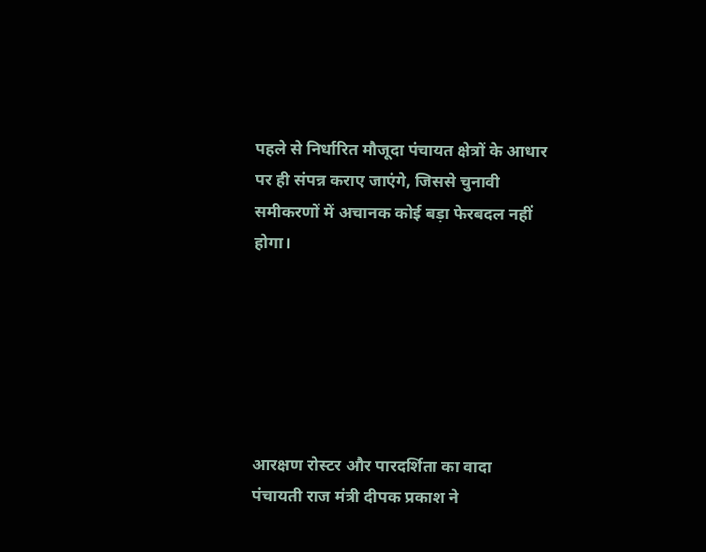पहले से निर्धारित मौजूदा पंचायत क्षेत्रों के आधार पर ही संपन्न कराए जाएंगे, जिससे चुनावी समीकरणों में अचानक कोई बड़ा फेरबदल नहीं होगा।






आरक्षण रोस्टर और पारदर्शिता का वादा
पंचायती राज मंत्री दीपक प्रकाश ने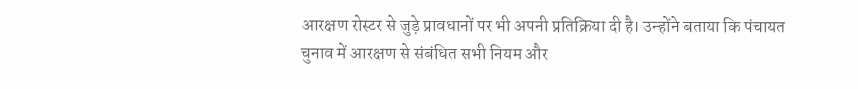आरक्षण रोस्टर से जुड़े प्रावधानों पर भी अपनी प्रतिक्रिया दी है। उन्होंने बताया कि पंचायत चुनाव में आरक्षण से संबंधित सभी नियम और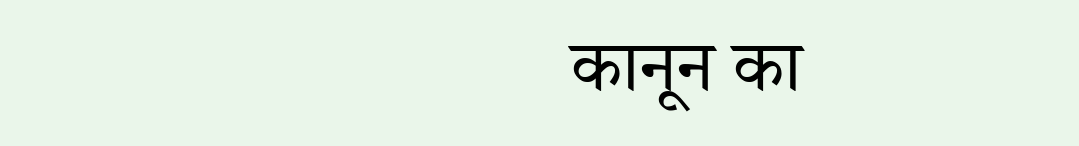कानून का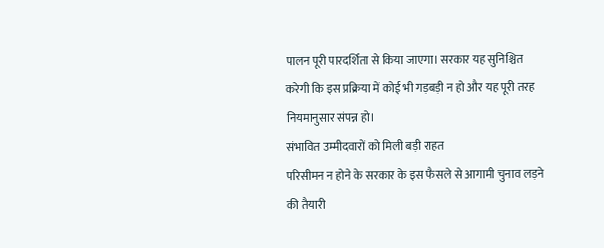पालन पूरी पारदर्शिता से किया जाएगा। सरकार यह सुनिश्चित करेगी कि इस प्रक्रिया में कोई भी गड़बड़ी न हो और यह पूरी तरह नियमानुसार संपन्न हो।
संभावित उम्मीदवारों को मिली बड़ी राहत
परिसीमन न होने के सरकार के इस फैसले से आगामी चुनाव लड़ने की तैयारी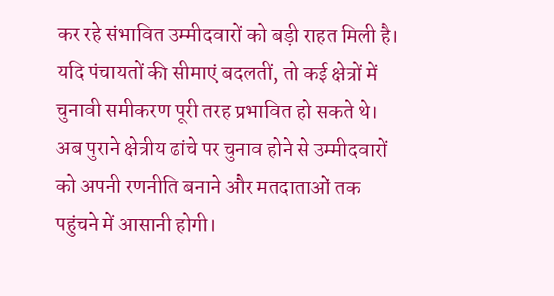कर रहे संभावित उम्मीदवारों को बड़ी राहत मिली है। यदि पंचायतों की सीमाएं बदलतीं, तो कई क्षेत्रों में चुनावी समीकरण पूरी तरह प्रभावित हो सकते थे। अब पुराने क्षेत्रीय ढांचे पर चुनाव होने से उम्मीदवारों को अपनी रणनीति बनाने और मतदाताओं तक पहुंचने में आसानी होगी।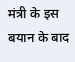मंत्री के इस बयान के बाद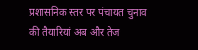प्रशासनिक स्तर पर पंचायत चुनाव की तैयारियां अब और तेज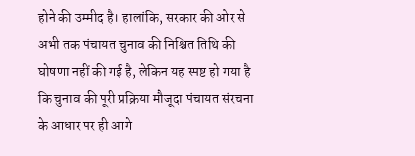होने की उम्मीद है। हालांकि, सरकार की ओर से अभी तक पंचायत चुनाव की निश्चित तिथि की घोषणा नहीं की गई है, लेकिन यह स्पष्ट हो गया है कि चुनाव की पूरी प्रक्रिया मौजूदा पंचायत संरचना के आधार पर ही आगे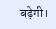बढ़ेगी।